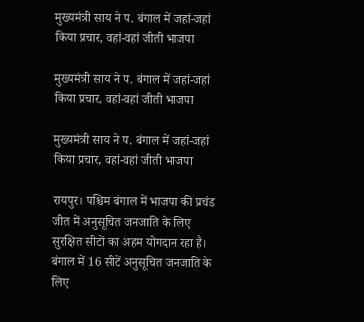मुख्यमंत्री साय ने प. बंगाल में जहां-जहां किया प्रचार, वहां-वहां जीती भाजपा

मुख्यमंत्री साय ने प. बंगाल में जहां-जहां किया प्रचार, वहां-वहां जीती भाजपा

मुख्यमंत्री साय ने प. बंगाल में जहां-जहां किया प्रचार, वहां-वहां जीती भाजपा

रायपुर। पश्चिम बंगाल में भाजपा की प्रचंड जीत में अनुसूचित जनजाति के लिए सुरक्षित सीटों का अहम योगदान रहा है। बंगाल में 16 सीटें अनुसूचित जनजाति के लिए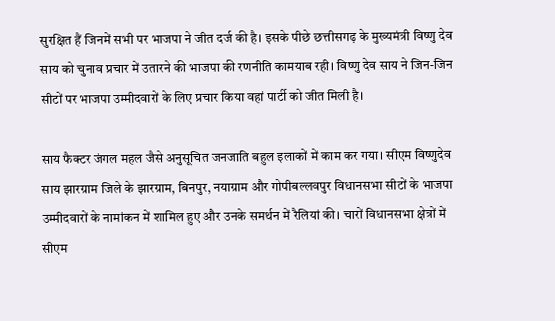सुरक्षित हैं जिनमें सभी पर भाजपा ने जीत दर्ज की है। इसके पीछे छत्तीसगढ़ के मुख्यमंत्री विष्णु देव साय को चुनाव प्रचार में उतारने की भाजपा की रणनीति कामयाब रही। विष्णु देव साय ने जिन-जिन सीटों पर भाजपा उम्मीदवारों के लिए प्रचार किया वहां पार्टी को जीत मिली है।

साय फैक्टर जंगल महल जैसे अनुसूचित जनजाति बहुल इलाकों में काम कर गया। सीएम विष्णुदेव साय झारग्राम जिले के झारग्राम, बिनपुर, नयाग्राम और गोपीबल्लवपुर विधानसभा सीटों के भाजपा उम्मीदवारों के नामांकन में शामिल हुए और उनके समर्थन में रैलियां की। चारों विधानसभा क्षेत्रों में सीएम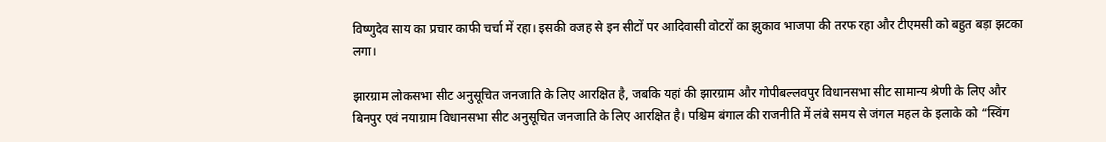विष्णुदेव साय का प्रचार काफी चर्चा में रहा। इसकी वजह से इन सीटों पर आदिवासी वोटरों का झुकाव भाजपा की तरफ रहा और टीएमसी को बहुत बड़ा झटका लगा।

झारग्राम लोकसभा सीट अनुसूचित जनजाति के लिए आरक्षित है, जबकि यहां की झारग्राम और गोपीबल्लवपुर विधानसभा सीट सामान्य श्रेणी के लिए और बिनपुर एवं नयाग्राम विधानसभा सीट अनुसूचित जनजाति के लिए आरक्षित है। पश्चिम बंगाल की राजनीति में लंबे समय से जंगल महल के इलाके को “स्विंग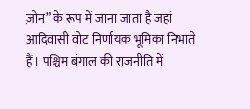ज़ोन” के रूप में जाना जाता है जहां आदिवासी वोट निर्णायक भूमिका निभाते हैं। पश्चिम बंगाल की राजनीति में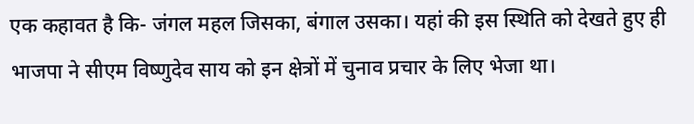एक कहावत है कि- जंगल महल जिसका, बंगाल उसका। यहां की इस स्थिति को देखते हुए ही भाजपा ने सीएम विष्णुदेव साय को इन क्षेत्रों में चुनाव प्रचार के लिए भेजा था।